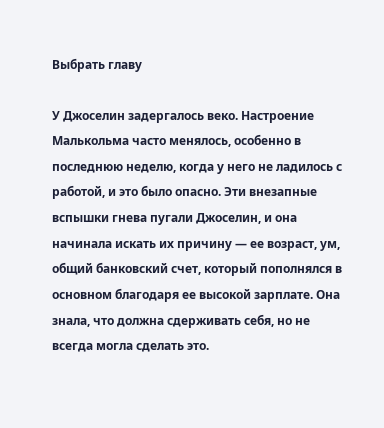Выбрать главу

У Джоселин задергалось веко. Настроение Малькольма часто менялось, особенно в последнюю неделю, когда у него не ладилось с работой, и это было опасно. Эти внезапные вспышки гнева пугали Джоселин, и она начинала искать их причину — ее возраст, ум, общий банковский счет, который пополнялся в основном благодаря ее высокой зарплате. Она знала, что должна сдерживать себя, но не всегда могла сделать это.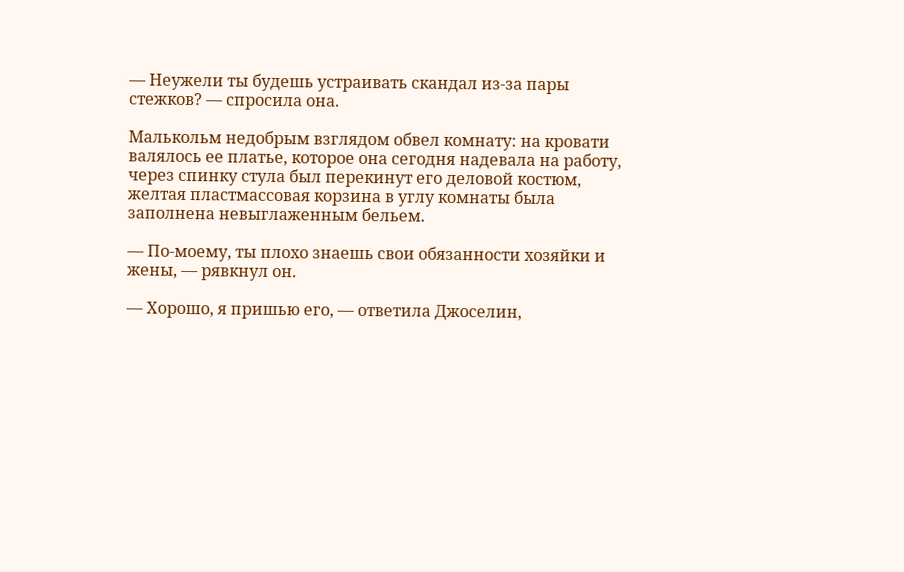— Неужели ты будешь устраивать скандал из-за пары стежков? — спросила она.

Малькольм недобрым взглядом обвел комнату: на кровати валялось ее платье, которое она сегодня надевала на работу, через спинку стула был перекинут его деловой костюм, желтая пластмассовая корзина в углу комнаты была заполнена невыглаженным бельем.

— По-моему, ты плохо знаешь свои обязанности хозяйки и жены, — рявкнул он.

— Хорошо, я пришью его, — ответила Джоселин,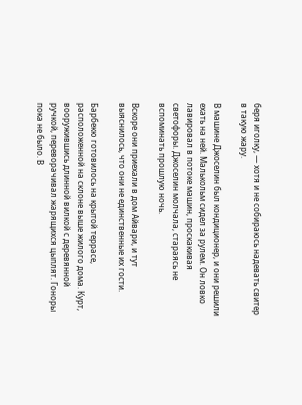беря иголку, — хотя и не собираюсь надевать свитер в такую жару.

В машине Джоселин был кондиционер, и они решили ехать на ней. Малькольм сидел за рулем. Он ловко лавировал в потоке машин, проскакивая светофоры. Джоселин молчала, стараясь не вспоминать прошлую ночь.

Вскоре они приехали в дом Айвари, и тут выяснилось, что они не единственные их гости.

Барбекю готовилось на крытой террасе, расположенной на склоне выше жилого дома. Курт, вооружившись длинной вилкой с деревянной ручкой, переворачивал жарящихся цыплят. Гоноры пока не было. В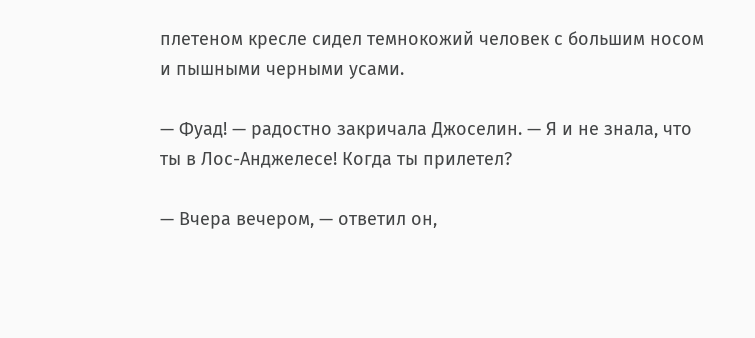плетеном кресле сидел темнокожий человек с большим носом и пышными черными усами.

— Фуад! — радостно закричала Джоселин. — Я и не знала, что ты в Лос-Анджелесе! Когда ты прилетел?

— Вчера вечером, — ответил он,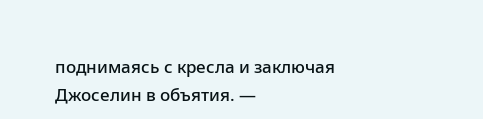поднимаясь с кресла и заключая Джоселин в объятия. —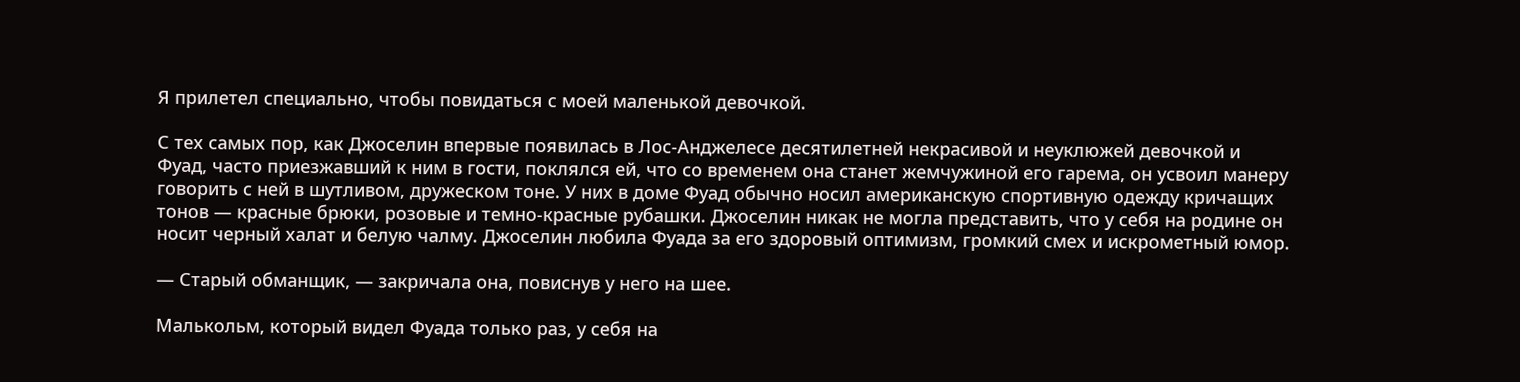Я прилетел специально, чтобы повидаться с моей маленькой девочкой.

С тех самых пор, как Джоселин впервые появилась в Лос-Анджелесе десятилетней некрасивой и неуклюжей девочкой и Фуад, часто приезжавший к ним в гости, поклялся ей, что со временем она станет жемчужиной его гарема, он усвоил манеру говорить с ней в шутливом, дружеском тоне. У них в доме Фуад обычно носил американскую спортивную одежду кричащих тонов — красные брюки, розовые и темно-красные рубашки. Джоселин никак не могла представить, что у себя на родине он носит черный халат и белую чалму. Джоселин любила Фуада за его здоровый оптимизм, громкий смех и искрометный юмор.

— Старый обманщик, — закричала она, повиснув у него на шее.

Малькольм, который видел Фуада только раз, у себя на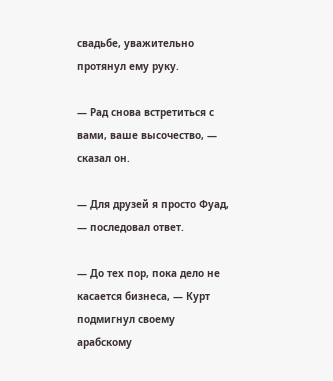свадьбе, уважительно протянул ему руку.

— Рад снова встретиться с вами, ваше высочество, — сказал он.

— Для друзей я просто Фуад, — последовал ответ.

— До тех пор, пока дело не касается бизнеса, — Курт подмигнул своему арабскому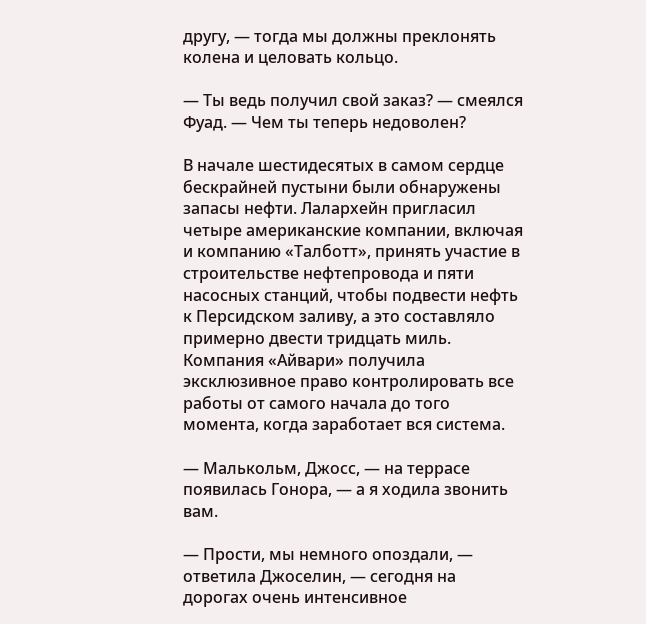другу, — тогда мы должны преклонять колена и целовать кольцо.

— Ты ведь получил свой заказ? — смеялся Фуад. — Чем ты теперь недоволен?

В начале шестидесятых в самом сердце бескрайней пустыни были обнаружены запасы нефти. Лалархейн пригласил четыре американские компании, включая и компанию «Талботт», принять участие в строительстве нефтепровода и пяти насосных станций, чтобы подвести нефть к Персидском заливу, а это составляло примерно двести тридцать миль. Компания «Айвари» получила эксклюзивное право контролировать все работы от самого начала до того момента, когда заработает вся система.

— Малькольм, Джосс, — на террасе появилась Гонора, — а я ходила звонить вам.

— Прости, мы немного опоздали, — ответила Джоселин, — сегодня на дорогах очень интенсивное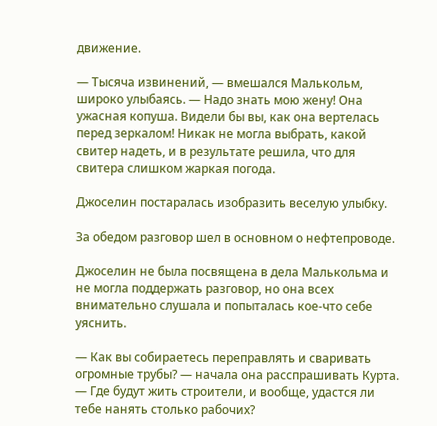движение.

— Тысяча извинений, — вмешался Малькольм, широко улыбаясь. — Надо знать мою жену! Она ужасная копуша. Видели бы вы, как она вертелась перед зеркалом! Никак не могла выбрать, какой свитер надеть, и в результате решила, что для свитера слишком жаркая погода.

Джоселин постаралась изобразить веселую улыбку.

За обедом разговор шел в основном о нефтепроводе.

Джоселин не была посвящена в дела Малькольма и не могла поддержать разговор, но она всех внимательно слушала и попыталась кое-что себе уяснить.

— Как вы собираетесь переправлять и сваривать огромные трубы? — начала она расспрашивать Курта. — Где будут жить строители, и вообще, удастся ли тебе нанять столько рабочих?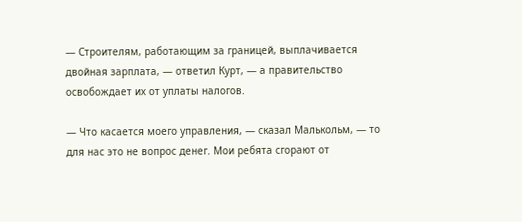— Строителям, работающим за границей, выплачивается двойная зарплата, — ответил Курт, — а правительство освобождает их от уплаты налогов.

— Что касается моего управления, — сказал Малькольм, — то для нас это не вопрос денег. Мои ребята сгорают от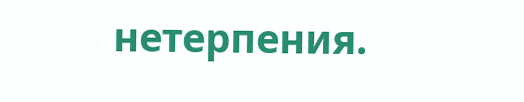нетерпения.